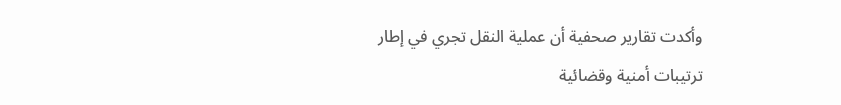وأكدت تقارير صحفية أن عملية النقل تجري في إطار ترتيبات أمنية وقضائية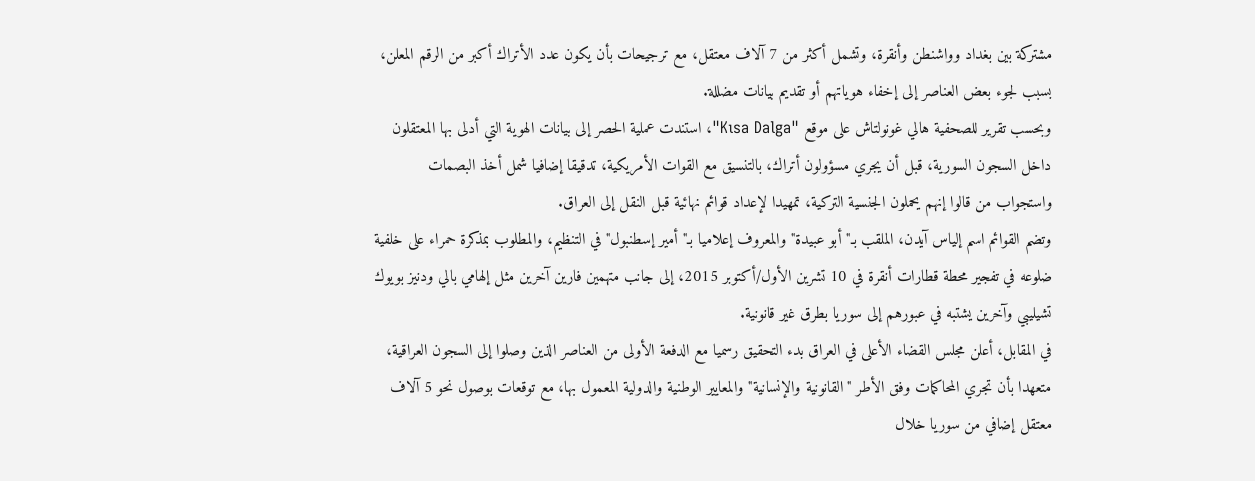مشتركة بين بغداد وواشنطن وأنقرة، وتشمل أكثر من 7 آلاف معتقل، مع ترجيحات بأن يكون عدد الأتراك أكبر من الرقم المعلن، بسبب لجوء بعض العناصر إلى إخفاء هوياتهم أو تقديم بيانات مضللة.
وبحسب تقرير للصحفية هالي غونولتاش على موقع "Kısa Dalga"، استندت عملية الحصر إلى بيانات الهوية التي أدلى بها المعتقلون داخل السجون السورية، قبل أن يجري مسؤولون أتراك، بالتنسيق مع القوات الأمريكية، تدقيقا إضافيا شمل أخذ البصمات واستجواب من قالوا إنهم يحملون الجنسية التركية، تمهيدا لإعداد قوائم نهائية قبل النقل إلى العراق.
وتضم القوائم اسم إلياس آيدن، الملقب بـ"أبو عبيدة" والمعروف إعلاميا بـ"أمير إسطنبول" في التنظيم، والمطلوب بمذكرة حمراء على خلفية ضلوعه في تفجير محطة قطارات أنقرة في 10 تشرين الأول/أكتوبر 2015، إلى جانب متهمين فارين آخرين مثل إلهامي بالي ودنيز بويوك تشيليبي وآخرين يشتبه في عبورهم إلى سوريا بطرق غير قانونية.
في المقابل، أعلن مجلس القضاء الأعلى في العراق بدء التحقيق رسميا مع الدفعة الأولى من العناصر الذين وصلوا إلى السجون العراقية، متعهدا بأن تجري المحاكمات وفق الأطر "القانونية والإنسانية" والمعايير الوطنية والدولية المعمول بها، مع توقعات بوصول نحو 5 آلاف معتقل إضافي من سوريا خلال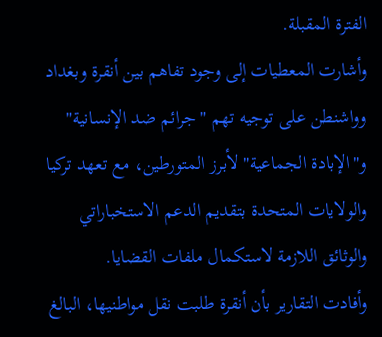الفترة المقبلة.
وأشارت المعطيات إلى وجود تفاهم بين أنقرة وبغداد وواشنطن على توجيه تهم "جرائم ضد الإنسانية" و"الإبادة الجماعية" لأبرز المتورطين، مع تعهد تركيا والولايات المتحدة بتقديم الدعم الاستخباراتي والوثائق اللازمة لاستكمال ملفات القضايا.
وأفادت التقارير بأن أنقرة طلبت نقل مواطنيها، البالغ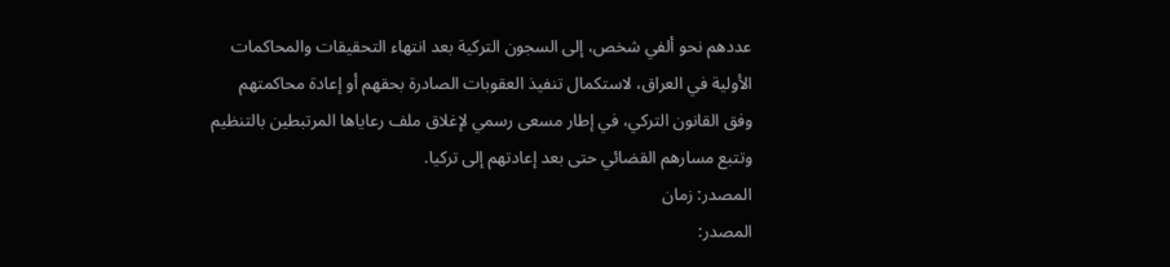عددهم نحو ألفي شخص، إلى السجون التركية بعد انتهاء التحقيقات والمحاكمات الأولية في العراق، لاستكمال تنفيذ العقوبات الصادرة بحقهم أو إعادة محاكمتهم وفق القانون التركي، في إطار مسعى رسمي لإغلاق ملف رعاياها المرتبطين بالتنظيم وتتبع مسارهم القضائي حتى بعد إعادتهم إلى تركيا.
المصدر: زمان
المصدر: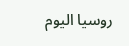روسيا اليوم